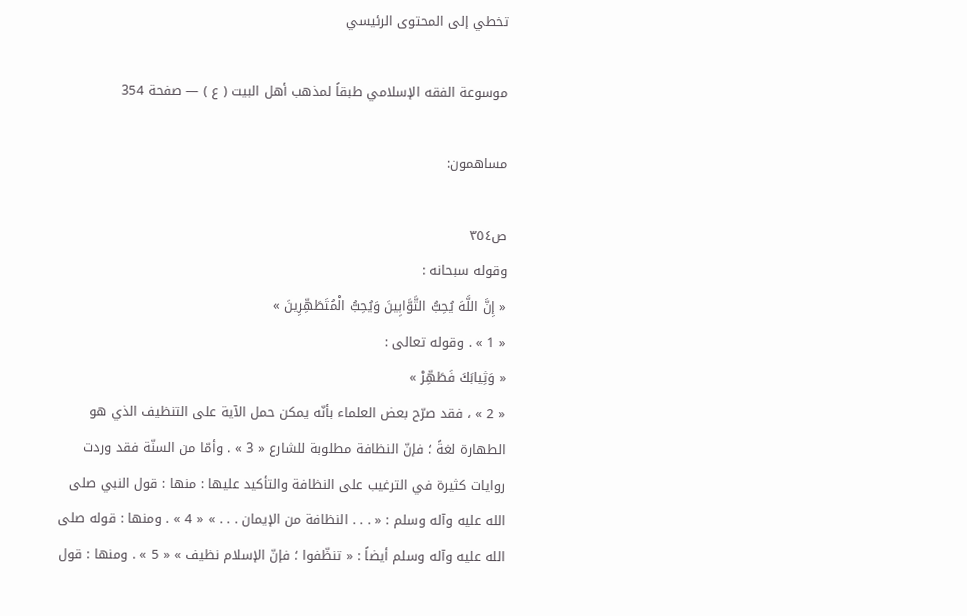تخطي إلى المحتوى الرئيسي

موسوعة الفقه الإسلامي طبقاً لمذهب أهل البيت ( ع ) — صفحة 354

مساهمون:

ص٣٥٤
وقوله سبحانه :
« إِنَّ اللَّهَ يُحِبُّ التَّوَّابِينَ وَيُحِبُّ الْمُتَطَهِّرِينَ »
« 1 » . وقوله تعالى :
« وَثِيابَكَ فَطَهِّرْ »
« 2 » ، فقد صرّح بعض العلماء بأنّه يمكن حمل الآية على التنظيف الذي هو الطهارة لغةً ؛ فإنّ النظافة مطلوبة للشارع « 3 » . وأمّا من السنّة فقد وردت روايات كثيرة في الترغيب على النظافة والتأكيد عليها : منها : قول النبي صلى الله عليه وآله وسلم : « . . . النظافة من الإيمان . . . » « 4 » . ومنها : قوله صلى الله عليه وآله وسلم أيضاً : « تنظّفوا ؛ فإنّ الإسلام نظيف » « 5 » . ومنها : قول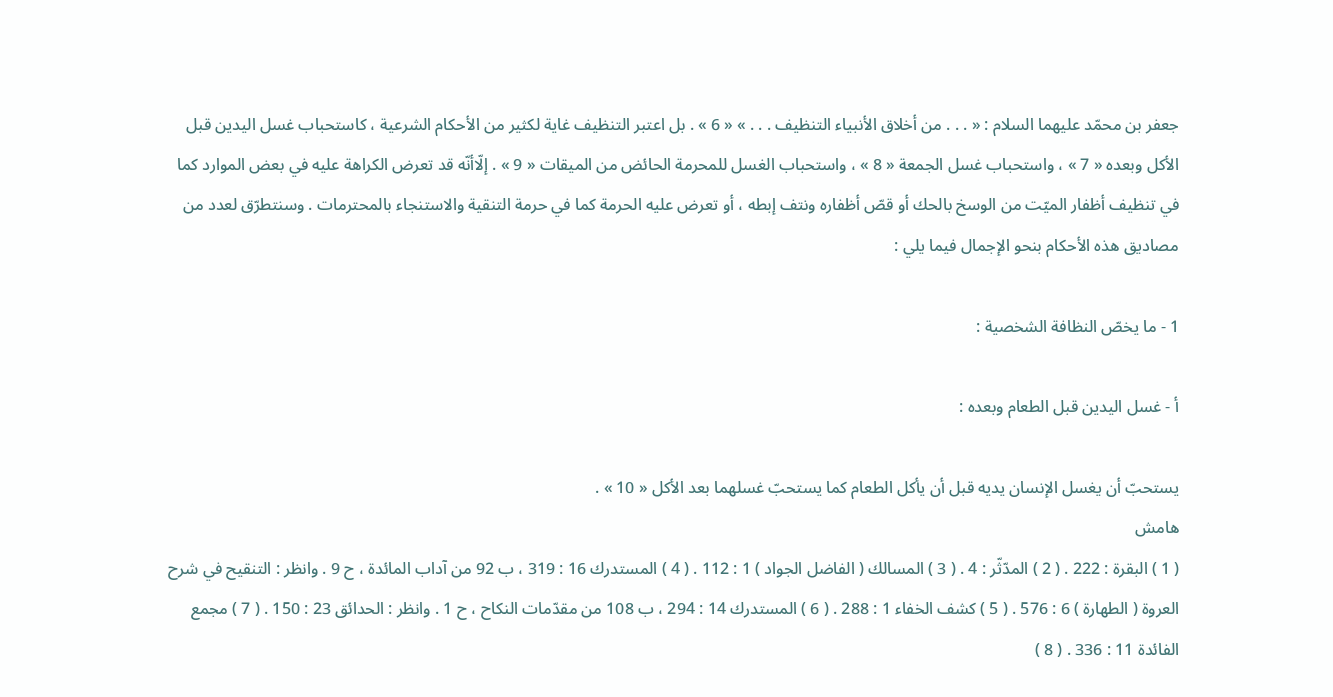جعفر بن محمّد عليهما السلام : « . . . من أخلاق الأنبياء التنظيف . . . » « 6 » . بل اعتبر التنظيف غاية لكثير من الأحكام الشرعية ، كاستحباب غسل اليدين قبل الأكل وبعده « 7 » ، واستحباب غسل الجمعة « 8 » ، واستحباب الغسل للمحرمة الحائض من الميقات « 9 » . إلّاأنّه قد تعرض الكراهة عليه في بعض الموارد كما في تنظيف أظفار الميّت من الوسخ بالحك أو قصّ أظفاره ونتف إبطه ، أو تعرض عليه الحرمة كما في حرمة التنقية والاستنجاء بالمحترمات . وسنتطرّق لعدد من مصاديق هذه الأحكام بنحو الإجمال فيما يلي :

1 - ما يخصّ النظافة الشخصية :

أ - غسل اليدين قبل الطعام وبعده :

يستحبّ أن يغسل الإنسان يديه قبل أن يأكل الطعام كما يستحبّ غسلهما بعد الأكل « 10 » .
هامش
( 1 ) البقرة : 222 . ( 2 ) المدّثّر : 4 . ( 3 ) المسالك ( الفاضل الجواد ) 1 : 112 . ( 4 ) المستدرك 16 : 319 ، ب 92 من آداب المائدة ، ح 9 . وانظر : التنقيح في شرح العروة ( الطهارة ) 6 : 576 . ( 5 ) كشف الخفاء 1 : 288 . ( 6 ) المستدرك 14 : 294 ، ب 108 من مقدّمات النكاح ، ح 1 . وانظر : الحدائق 23 : 150 . ( 7 ) مجمع الفائدة 11 : 336 . ( 8 )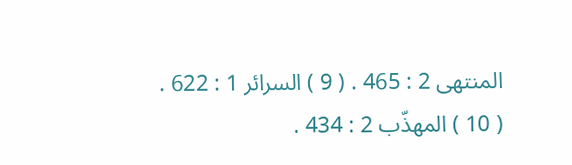المنتهى 2 : 465 . ( 9 ) السرائر 1 : 622 . ( 10 ) المهذّب 2 : 434 .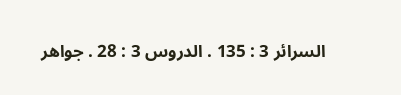السرائر 3 : 135 . الدروس 3 : 28 . جواهر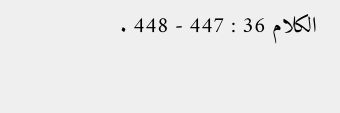الكلام 36 : 447 - 448 .